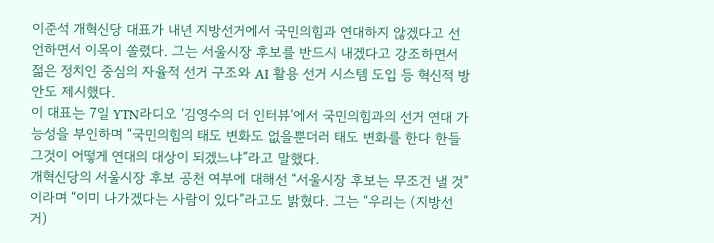이준석 개혁신당 대표가 내년 지방선거에서 국민의힘과 연대하지 않겠다고 선언하면서 이목이 쏠렸다. 그는 서울시장 후보를 반드시 내겠다고 강조하면서 젊은 정치인 중심의 자율적 선거 구조와 AI 활용 선거 시스템 도입 등 혁신적 방안도 제시했다.
이 대표는 7일 YTN라디오 ‘김영수의 더 인터뷰’에서 국민의힘과의 선거 연대 가능성을 부인하며 “국민의힘의 태도 변화도 없을뿐더러 태도 변화를 한다 한들 그것이 어떻게 연대의 대상이 되겠느냐”라고 말했다.
개혁신당의 서울시장 후보 공천 여부에 대해선 “서울시장 후보는 무조건 낼 것”이라며 “이미 나가겠다는 사람이 있다”라고도 밝혔다. 그는 “우리는 (지방선거)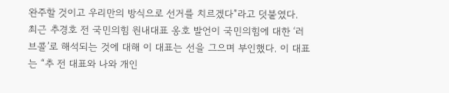완주할 것이고 우리만의 방식으로 선거를 치르겠다”라고 덧붙였다.
최근 추경호 전 국민의힘 원내대표 옹호 발언이 국민의힘에 대한 ‘러브콜’로 해석되는 것에 대해 이 대표는 선을 그으며 부인했다. 이 대표는 “추 전 대표와 나와 개인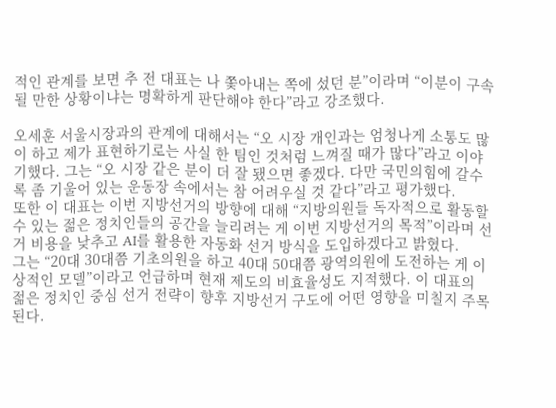적인 관계를 보면 추 전 대표는 나 쫓아내는 쪽에 섰던 분”이라며 “이분이 구속될 만한 상황이냐는 명확하게 판단해야 한다”라고 강조했다.

오세훈 서울시장과의 관계에 대해서는 “오 시장 개인과는 엄청나게 소통도 많이 하고 제가 표현하기로는 사실 한 팀인 것처럼 느껴질 때가 많다”라고 이야기했다. 그는 “오 시장 같은 분이 더 잘 됐으면 좋겠다. 다만 국민의힘에 갈수록 좀 기울어 있는 운동장 속에서는 참 어려우실 것 같다”라고 평가했다.
또한 이 대표는 이번 지방선거의 방향에 대해 “지방의원들 독자적으로 활동할 수 있는 젊은 정치인들의 공간을 늘리려는 게 이번 지방선거의 목적”이라며 선거 비용을 낮추고 AI를 활용한 자동화 선거 방식을 도입하겠다고 밝혔다.
그는 “20대 30대쯤 기초의원을 하고 40대 50대쯤 광역의원에 도전하는 게 이상적인 모델”이라고 언급하며 현재 제도의 비효율성도 지적했다. 이 대표의 젊은 정치인 중심 선거 전략이 향후 지방선거 구도에 어떤 영향을 미칠지 주목된다.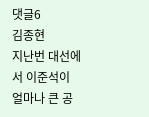댓글6
김종현
지난번 대선에서 이준석이 얼마나 큰 공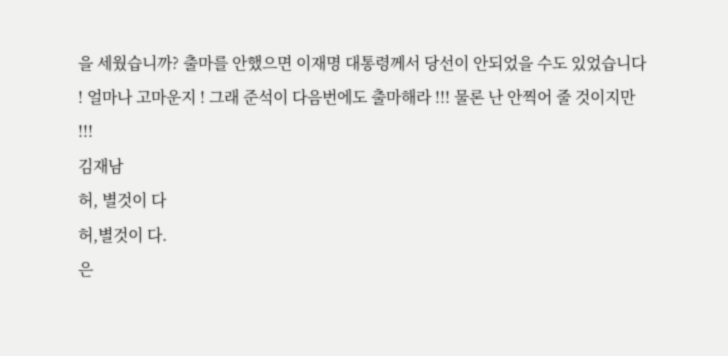을 세웠습니까? 출마를 안했으면 이재명 대통령께서 당선이 안되었을 수도 있었습니다 ! 얼마나 고마운지 ! 그래 준석이 다음번에도 출마해라 !!! 물론 난 안찍어 줄 것이지만 !!!
김재남
허, 별것이 다
허,별것이 다.
은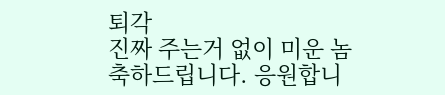퇴각
진짜 주는거 없이 미운 놈
축하드립니다. 응원합니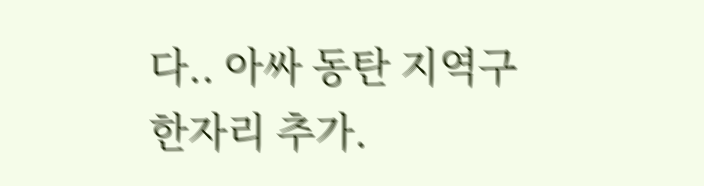다.. 아싸 동탄 지역구 한자리 추가.